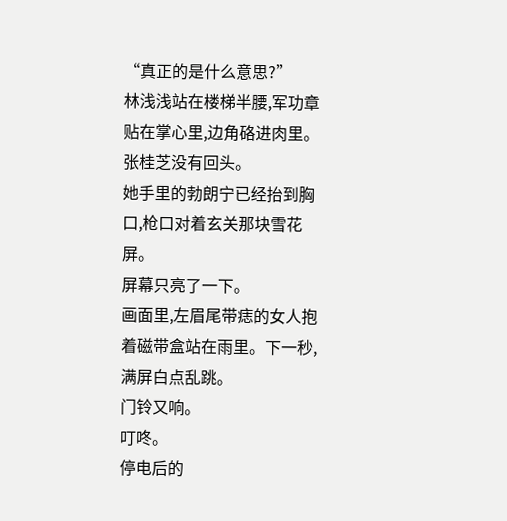“真正的是什么意思?”
林浅浅站在楼梯半腰,军功章贴在掌心里,边角硌进肉里。
张桂芝没有回头。
她手里的勃朗宁已经抬到胸口,枪口对着玄关那块雪花屏。
屏幕只亮了一下。
画面里,左眉尾带痣的女人抱着磁带盒站在雨里。下一秒,满屏白点乱跳。
门铃又响。
叮咚。
停电后的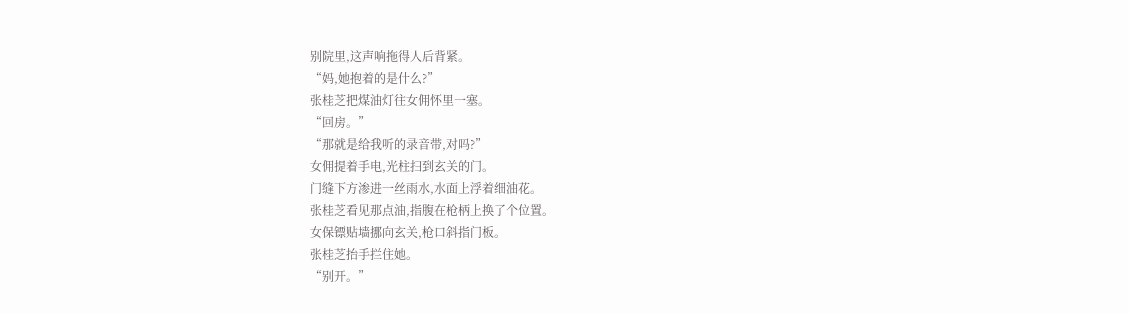别院里,这声响拖得人后背紧。
“妈,她抱着的是什么?”
张桂芝把煤油灯往女佣怀里一塞。
“回房。”
“那就是给我听的录音带,对吗?”
女佣提着手电,光柱扫到玄关的门。
门缝下方渗进一丝雨水,水面上浮着细油花。
张桂芝看见那点油,指腹在枪柄上换了个位置。
女保镖贴墙挪向玄关,枪口斜指门板。
张桂芝抬手拦住她。
“别开。”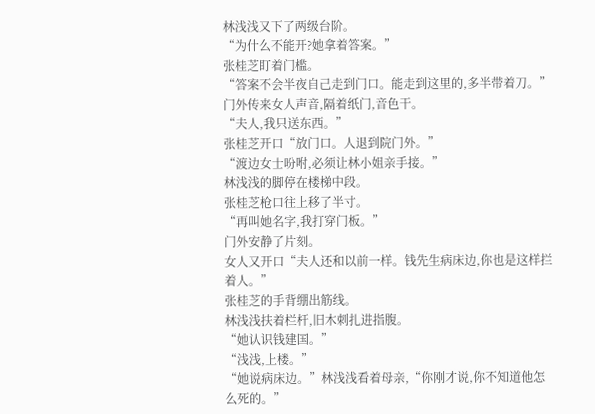林浅浅又下了两级台阶。
“为什么不能开?她拿着答案。”
张桂芝盯着门槛。
“答案不会半夜自己走到门口。能走到这里的,多半带着刀。”
门外传来女人声音,隔着纸门,音色干。
“夫人,我只送东西。”
张桂芝开口“放门口。人退到院门外。”
“渡边女士吩咐,必须让林小姐亲手接。”
林浅浅的脚停在楼梯中段。
张桂芝枪口往上移了半寸。
“再叫她名字,我打穿门板。”
门外安静了片刻。
女人又开口“夫人还和以前一样。钱先生病床边,你也是这样拦着人。”
张桂芝的手背绷出筋线。
林浅浅扶着栏杆,旧木刺扎进指腹。
“她认识钱建国。”
“浅浅,上楼。”
“她说病床边。”林浅浅看着母亲,“你刚才说,你不知道他怎么死的。”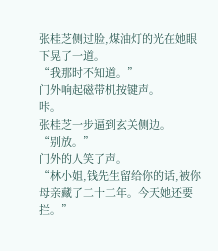张桂芝侧过脸,煤油灯的光在她眼下晃了一道。
“我那时不知道。”
门外响起磁带机按键声。
咔。
张桂芝一步逼到玄关侧边。
“别放。”
门外的人笑了声。
“林小姐,钱先生留给你的话,被你母亲藏了二十二年。今天她还要拦。”